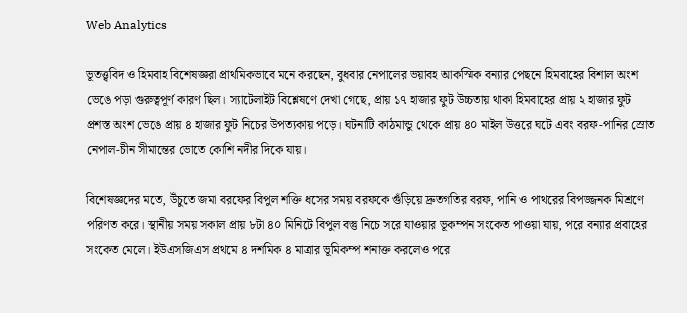Web Analytics

ভূতত্ত্ববিদ ও হিমবাহ বিশেষজ্ঞরা প্রাথমিকভাবে মনে করছেন, বুধবার নেপালের ভয়াবহ আকস্মিক বন্যার পেছনে হিমবাহের বিশাল অংশ ভেঙে পড়া গুরুত্বপূর্ণ কারণ ছিল। স্যাটেলাইট বিশ্লেষণে দেখা গেছে, প্রায় ১৭ হাজার ফুট উচ্চতায় থাকা হিমবাহের প্রায় ২ হাজার ফুট প্রশস্ত অংশ ভেঙে প্রায় ৪ হাজার ফুট নিচের উপত্যকায় পড়ে। ঘটনাটি কাঠমান্ডু থেকে প্রায় ৪০ মাইল উত্তরে ঘটে এবং বরফ-পানির স্রোত নেপাল-চীন সীমান্তের ভোতে কোশি নদীর দিকে যায়।

বিশেষজ্ঞদের মতে, উঁচুতে জমা বরফের বিপুল শক্তি ধসের সময় বরফকে গুঁড়িয়ে দ্রুতগতির বরফ, পানি ও পাথরের বিপজ্জনক মিশ্রণে পরিণত করে। স্থানীয় সময় সকাল প্রায় ৮টা ৪০ মিনিটে বিপুল বস্তু নিচে সরে যাওয়ার ভূকম্পন সংকেত পাওয়া যায়, পরে বন্যার প্রবাহের সংকেত মেলে। ইউএসজিএস প্রথমে ৪ দশমিক ৪ মাত্রার ভূমিকম্প শনাক্ত করলেও পরে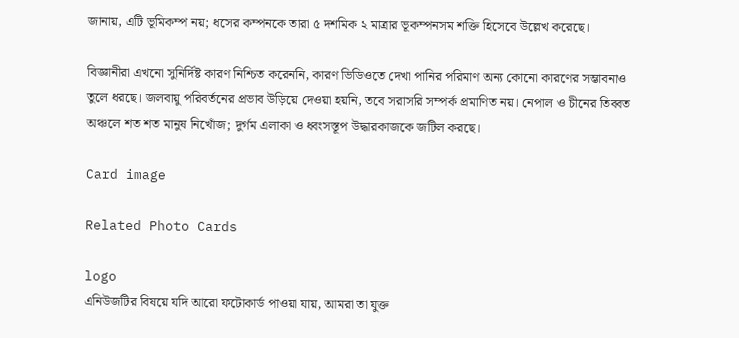জানায়, এটি ভূমিকম্প নয়; ধসের কম্পনকে তারা ৫ দশমিক ২ মাত্রার ভূকম্পনসম শক্তি হিসেবে উল্লেখ করেছে।

বিজ্ঞানীরা এখনো সুনির্দিষ্ট কারণ নিশ্চিত করেননি, কারণ ভিডিওতে দেখা পানির পরিমাণ অন্য কোনো কারণের সম্ভাবনাও তুলে ধরছে। জলবায়ু পরিবর্তনের প্রভাব উড়িয়ে দেওয়া হয়নি, তবে সরাসরি সম্পর্ক প্রমাণিত নয়। নেপাল ও চীনের তিব্বত অঞ্চলে শত শত মানুষ নিখোঁজ; দুর্গম এলাকা ও ধ্বংসস্তূপ উদ্ধারকাজকে জটিল করছে।

Card image

Related Photo Cards

logo
এনিউজটির বিষয়ে যদি আরো ফটোকার্ড পাওয়া যায়, আমরা তা যুক্ত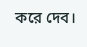করে দেব।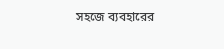সহজে ব্যবহারের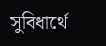সুবিধার্থে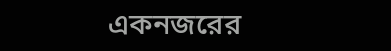একনজরের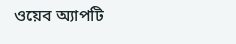ওয়েব অ্যাপটি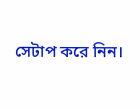সেটাপ করে নিন।